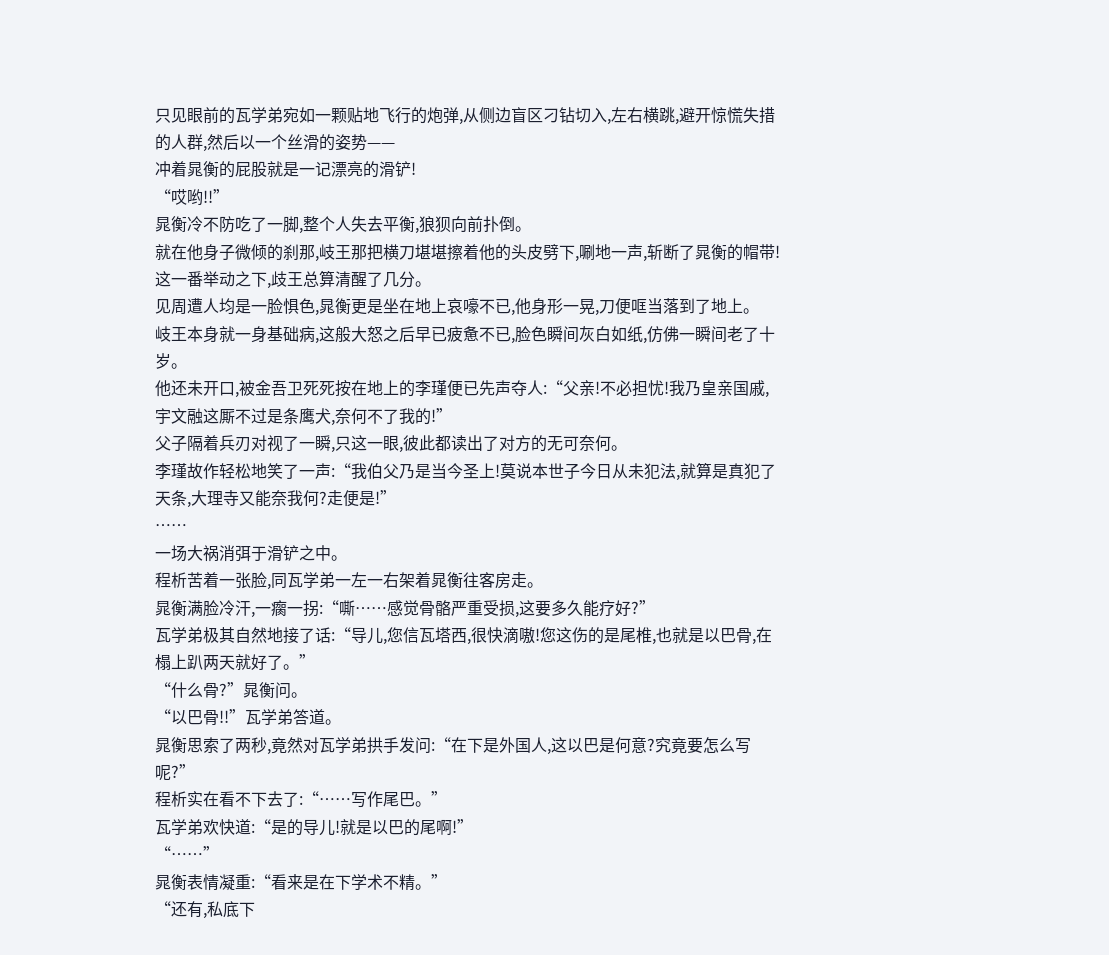只见眼前的瓦学弟宛如一颗贴地飞行的炮弹,从侧边盲区刁钻切入,左右横跳,避开惊慌失措的人群,然后以一个丝滑的姿势——
冲着晁衡的屁股就是一记漂亮的滑铲!
“哎哟!!”
晁衡冷不防吃了一脚,整个人失去平衡,狼狈向前扑倒。
就在他身子微倾的刹那,岐王那把横刀堪堪擦着他的头皮劈下,唰地一声,斩断了晁衡的帽带!
这一番举动之下,歧王总算清醒了几分。
见周遭人均是一脸惧色,晁衡更是坐在地上哀嚎不已,他身形一晃,刀便哐当落到了地上。
岐王本身就一身基础病,这般大怒之后早已疲惫不已,脸色瞬间灰白如纸,仿佛一瞬间老了十岁。
他还未开口,被金吾卫死死按在地上的李瑾便已先声夺人:“父亲!不必担忧!我乃皇亲国戚,宇文融这厮不过是条鹰犬,奈何不了我的!”
父子隔着兵刃对视了一瞬,只这一眼,彼此都读出了对方的无可奈何。
李瑾故作轻松地笑了一声:“我伯父乃是当今圣上!莫说本世子今日从未犯法,就算是真犯了天条,大理寺又能奈我何?走便是!”
……
一场大祸消弭于滑铲之中。
程析苦着一张脸,同瓦学弟一左一右架着晁衡往客房走。
晁衡满脸冷汗,一瘸一拐:“嘶……感觉骨骼严重受损,这要多久能疗好?”
瓦学弟极其自然地接了话:“导儿,您信瓦塔西,很快滴嗷!您这伤的是尾椎,也就是以巴骨,在榻上趴两天就好了。”
“什么骨?”晁衡问。
“以巴骨!!”瓦学弟答道。
晁衡思索了两秒,竟然对瓦学弟拱手发问:“在下是外国人,这以巴是何意?究竟要怎么写呢?”
程析实在看不下去了:“……写作尾巴。”
瓦学弟欢快道:“是的导儿!就是以巴的尾啊!”
“……”
晁衡表情凝重:“看来是在下学术不精。”
“还有,私底下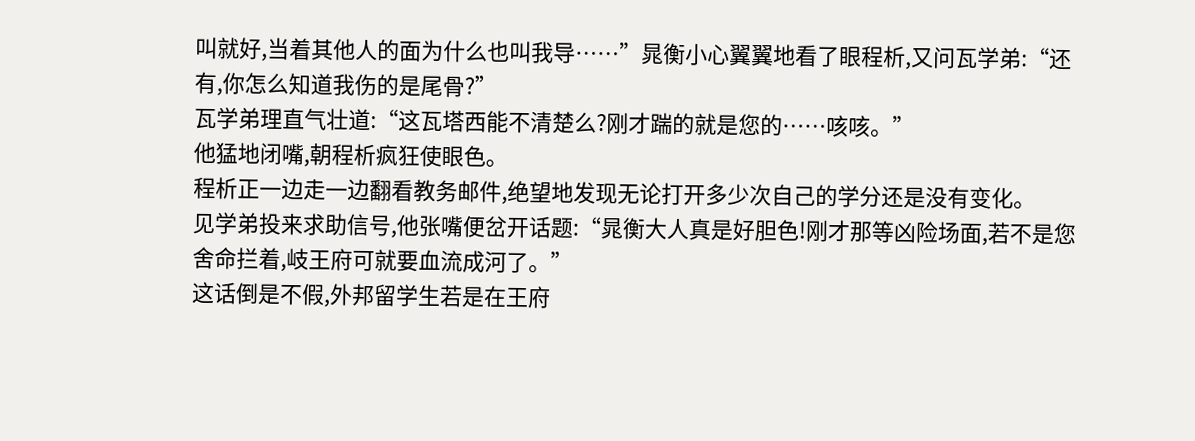叫就好,当着其他人的面为什么也叫我导……”晁衡小心翼翼地看了眼程析,又问瓦学弟:“还有,你怎么知道我伤的是尾骨?”
瓦学弟理直气壮道:“这瓦塔西能不清楚么?刚才踹的就是您的……咳咳。”
他猛地闭嘴,朝程析疯狂使眼色。
程析正一边走一边翻看教务邮件,绝望地发现无论打开多少次自己的学分还是没有变化。
见学弟投来求助信号,他张嘴便岔开话题:“晁衡大人真是好胆色!刚才那等凶险场面,若不是您舍命拦着,岐王府可就要血流成河了。”
这话倒是不假,外邦留学生若是在王府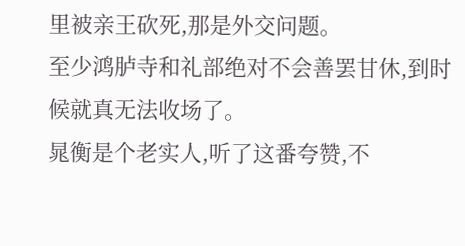里被亲王砍死,那是外交问题。
至少鸿胪寺和礼部绝对不会善罢甘休,到时候就真无法收场了。
晁衡是个老实人,听了这番夸赞,不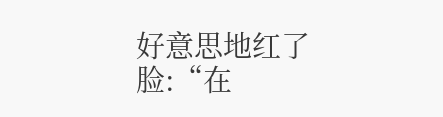好意思地红了脸:“在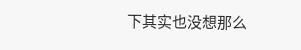下其实也没想那么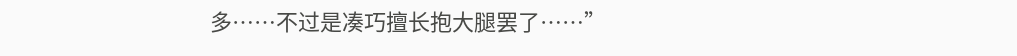多……不过是凑巧擅长抱大腿罢了……”